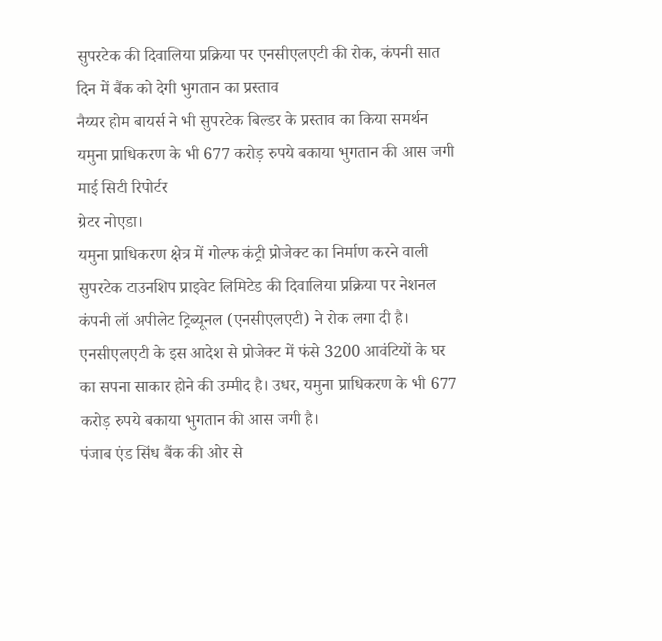सुपरटेक की दिवालिया प्रक्रिया पर एनसीएलएटी की रोक, कंपनी सात दिन में बैंक को देगी भुगतान का प्रस्ताव
नैय्यर होम बायर्स ने भी सुपरटेक बिल्डर के प्रस्ताव का किया समर्थन
यमुना प्राधिकरण के भी 677 करोड़ रुपये बकाया भुगतान की आस जगी
माई सिटी रिपोर्टर
ग्रेटर नोएडा।
यमुना प्राधिकरण क्षेत्र में गोल्फ कंट्री प्रोजेक्ट का निर्माण करने वाली सुपरटेक टाउनशिप प्राइवेट लिमिटेड की दिवालिया प्रक्रिया पर नेशनल कंपनी लॉ अपीलेट ट्रिब्यूनल (एनसीएलएटी) ने रोक लगा दी है। एनसीएलएटी के इस आदेश से प्रोजेक्ट में फंसे 3200 आवंटियों के घर का सपना साकार होने की उम्मीद है। उधर, यमुना प्राधिकरण के भी 677 करोड़ रुपये बकाया भुगतान की आस जगी है।
पंजाब एंड सिंध बैंक की ओर से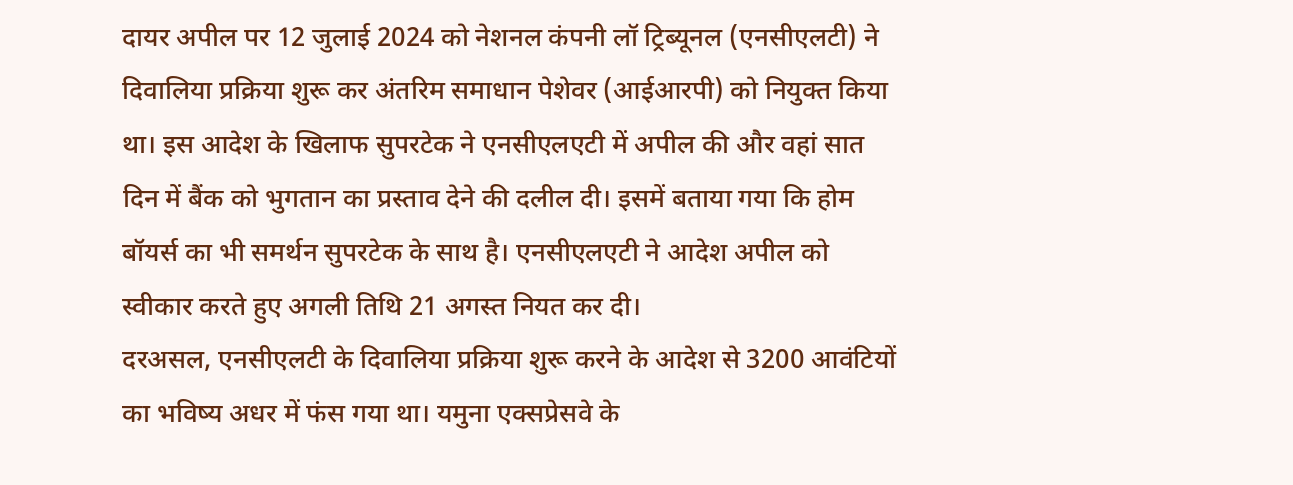दायर अपील पर 12 जुलाई 2024 को नेशनल कंपनी लॉ ट्रिब्यूनल (एनसीएलटी) ने दिवालिया प्रक्रिया शुरू कर अंतरिम समाधान पेशेवर (आईआरपी) को नियुक्त किया था। इस आदेश के खिलाफ सुपरटेक ने एनसीएलएटी में अपील की और वहां सात दिन में बैंक को भुगतान का प्रस्ताव देने की दलील दी। इसमें बताया गया कि होम बॉयर्स का भी समर्थन सुपरटेक के साथ है। एनसीएलएटी ने आदेश अपील को स्वीकार करते हुए अगली तिथि 21 अगस्त नियत कर दी।
दरअसल, एनसीएलटी के दिवालिया प्रक्रिया शुरू करने के आदेश से 3200 आवंटियों का भविष्य अधर में फंस गया था। यमुना एक्सप्रेसवे के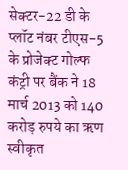सेक्टर-22 डी के प्लॉट नंबर टीएस-5 के प्रोजेक्ट गोल्फ कंट्री पर बैंक ने 18 मार्च 2013 को 140 करोड़ रुपये का ऋण स्वीकृत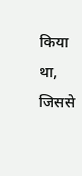किया था, जिससे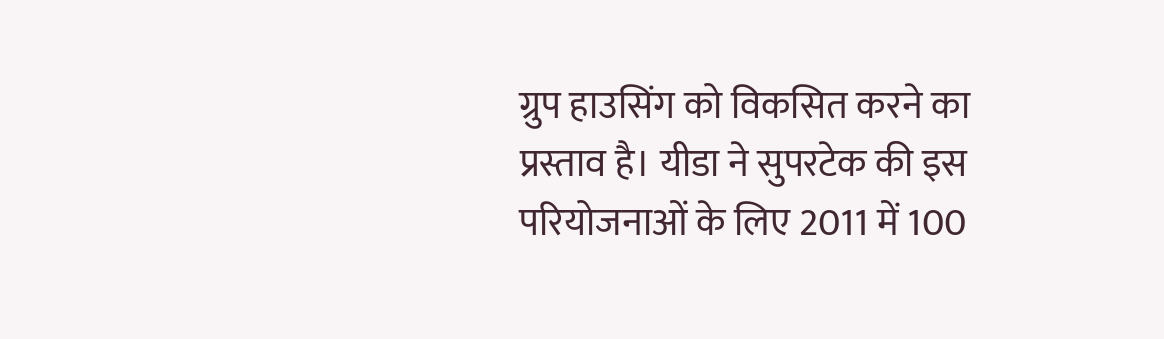ग्रुप हाउसिंग को विकसित करने का प्रस्ताव है। यीडा ने सुपरटेक की इस परियोजनाओं के लिए 2011 में 100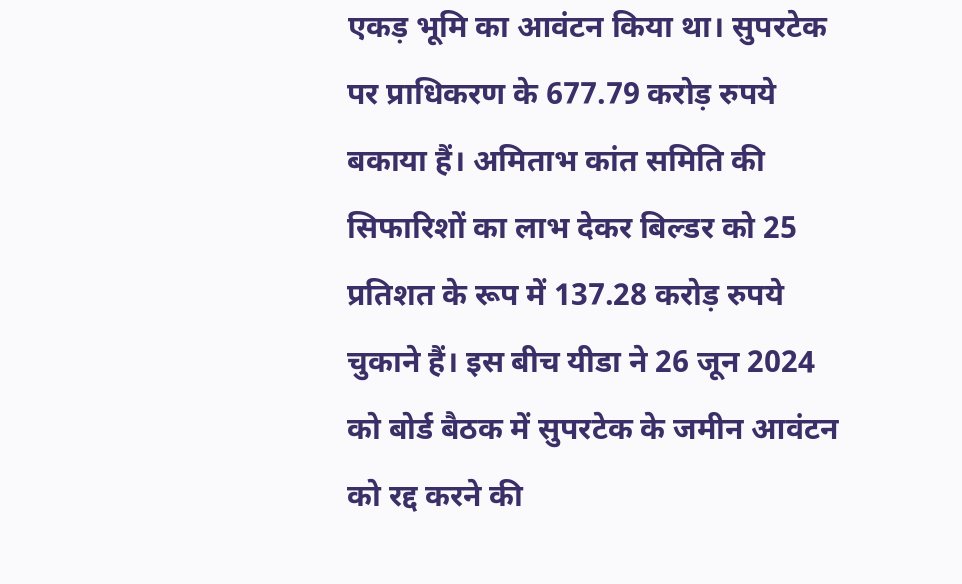एकड़ भूमि का आवंटन किया था। सुपरटेक पर प्राधिकरण के 677.79 करोड़ रुपये बकाया हैं। अमिताभ कांत समिति की सिफारिशों का लाभ देकर बिल्डर को 25 प्रतिशत के रूप में 137.28 करोड़ रुपये चुकाने हैं। इस बीच यीडा ने 26 जून 2024 को बोर्ड बैठक में सुपरटेक के जमीन आवंटन को रद्द करने की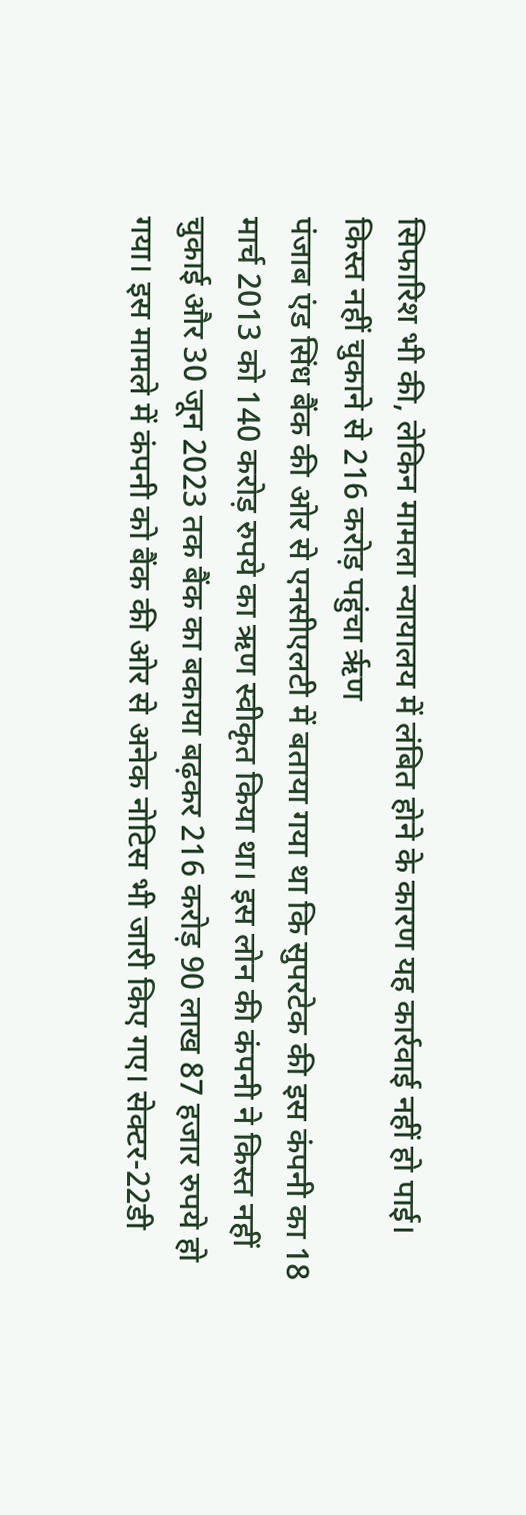सिफारिश भी की, लेकिन मामला न्यायालय में लंबित होने के कारण यह कार्रवाई नहीं हो पाई।
किस्त नहीं चुकाने से 216 करोड़ पहुंचा ऋृण
पंजाब एंड सिंध बैंक की ओर से एनसीएलटी में बताया गया था कि सुपरटेक की इस कंपनी का 18 मार्च 2013 को 140 करोड़ रुपये का ऋण स्वीकृत किया था। इस लोन की कंपनी ने किस्त नहीं चुकाई और 30 जून 2023 तक बैंक का बकाया बढ़कर 216 करोड़ 90 लाख 87 हजार रुपये हो गया। इस मामले में कंपनी को बैंक की ओर से अनेक नोटिस भी जारी किए गए। सेक्टर-22डी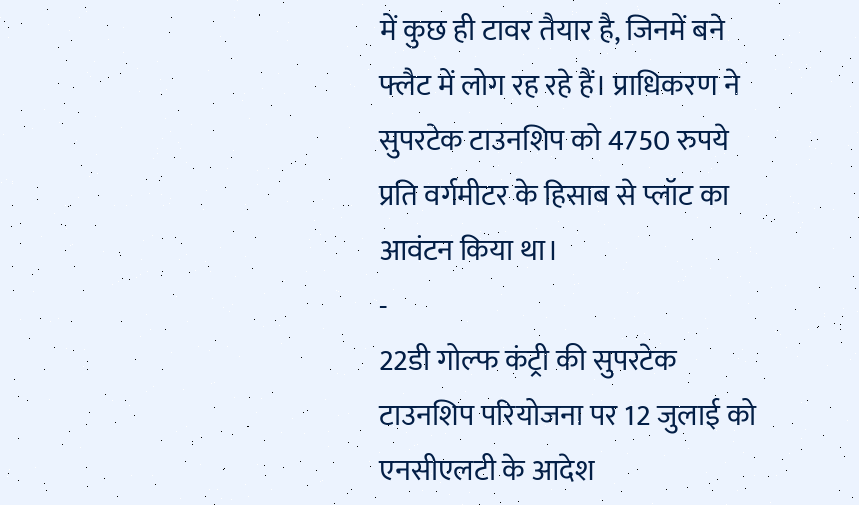में कुछ ही टावर तैयार है, जिनमें बने फ्लैट में लोग रह रहे हैं। प्राधिकरण ने सुपरटेक टाउनशिप को 4750 रुपये प्रति वर्गमीटर के हिसाब से प्लॉट का आवंटन किया था।
-
22डी गोल्फ कंट्री की सुपरटेक टाउनशिप परियोजना पर 12 जुलाई को एनसीएलटी के आदेश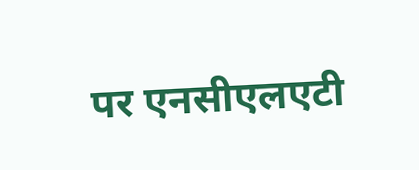पर एनसीएलएटी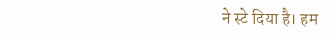ने स्टे दिया है। हम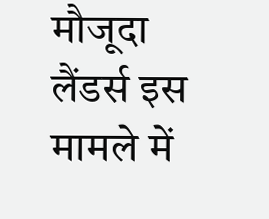मौजूदा लैंडर्स इस मामले में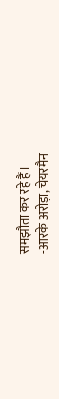समझौता कर रहे हैं।
-आरके अरोड़ा, चेयरमैन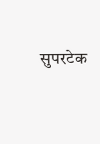सुपरटेक